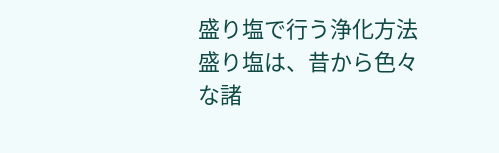盛り塩で行う浄化方法
盛り塩は、昔から色々な諸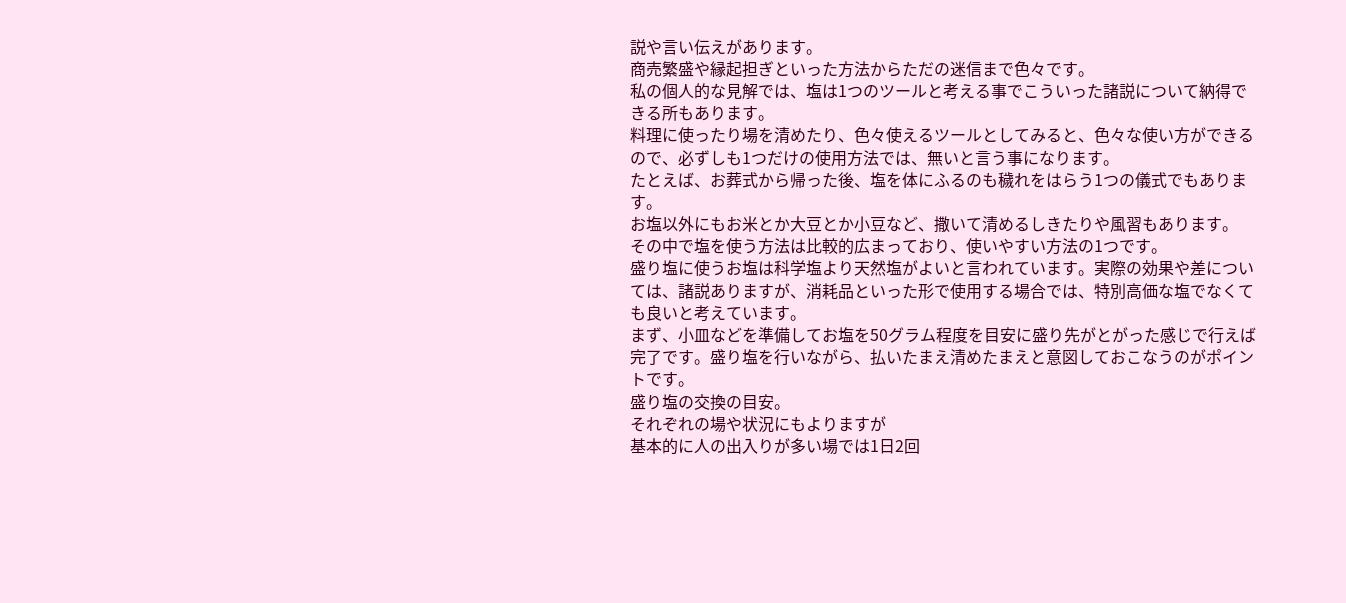説や言い伝えがあります。
商売繁盛や縁起担ぎといった方法からただの迷信まで色々です。
私の個人的な見解では、塩は1つのツールと考える事でこういった諸説について納得できる所もあります。
料理に使ったり場を清めたり、色々使えるツールとしてみると、色々な使い方ができるので、必ずしも1つだけの使用方法では、無いと言う事になります。
たとえば、お葬式から帰った後、塩を体にふるのも穢れをはらう1つの儀式でもあります。
お塩以外にもお米とか大豆とか小豆など、撒いて清めるしきたりや風習もあります。
その中で塩を使う方法は比較的広まっており、使いやすい方法の1つです。
盛り塩に使うお塩は科学塩より天然塩がよいと言われています。実際の効果や差については、諸説ありますが、消耗品といった形で使用する場合では、特別高価な塩でなくても良いと考えています。
まず、小皿などを準備してお塩を50グラム程度を目安に盛り先がとがった感じで行えば完了です。盛り塩を行いながら、払いたまえ清めたまえと意図しておこなうのがポイントです。
盛り塩の交換の目安。
それぞれの場や状況にもよりますが
基本的に人の出入りが多い場では1日2回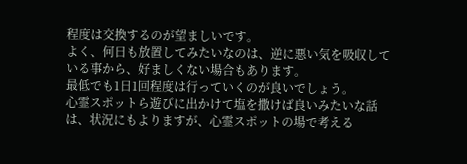程度は交換するのが望ましいです。
よく、何日も放置してみたいなのは、逆に悪い気を吸収している事から、好ましくない場合もあります。
最低でも1日1回程度は行っていくのが良いでしょう。
心霊スポットら遊びに出かけて塩を撒けば良いみたいな話は、状況にもよりますが、心霊スポットの場で考える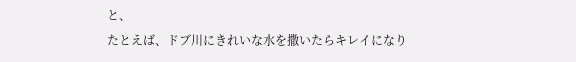と、
たとえば、ドブ川にきれいな水を撒いたらキレイになり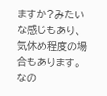ますか?みたいな感じもあり、気休め程度の場合もあります。
なの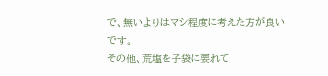で、無いよりはマシ程度に考えた方が良いです。
その他、荒塩を子袋に要れて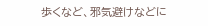歩くなど、邪気避けなどに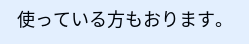使っている方もおります。